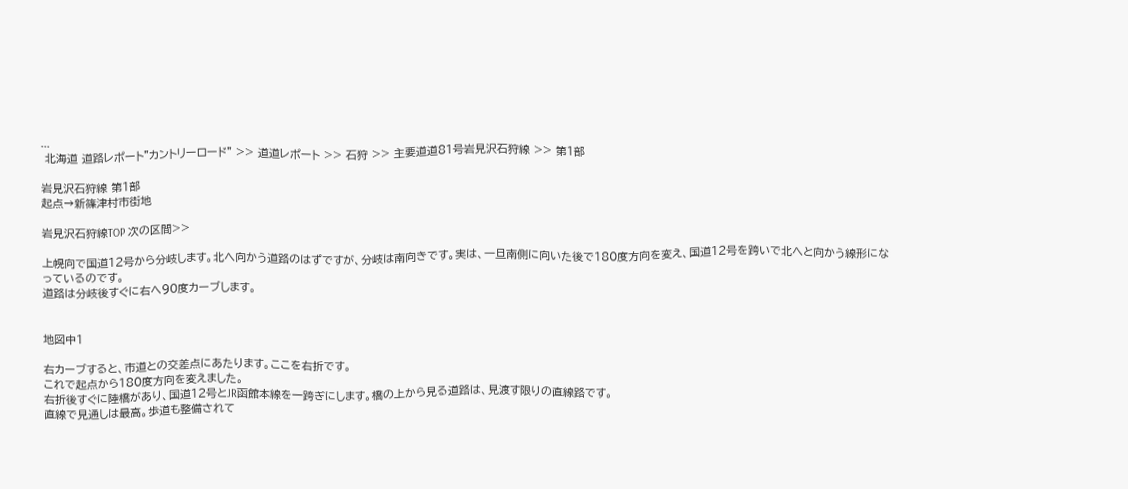...
 北海道 道路レポート"カントリーロード" >> 道道レポート >> 石狩 >> 主要道道81号岩見沢石狩線 >> 第1部

岩見沢石狩線 第1部
起点→新篠津村市街地

岩見沢石狩線TOP 次の区間>>

上幌向で国道12号から分岐します。北へ向かう道路のはずですが、分岐は南向きです。実は、一旦南側に向いた後で180度方向を変え、国道12号を跨いで北へと向かう線形になっているのです。
道路は分岐後すぐに右へ90度カーブします。


地図中1

右カーブすると、市道との交差点にあたります。ここを右折です。
これで起点から180度方向を変えました。
右折後すぐに陸橋があり、国道12号とJR函館本線を一跨ぎにします。橋の上から見る道路は、見渡す限りの直線路です。
直線で見通しは最高。歩道も整備されて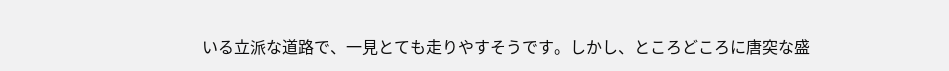いる立派な道路で、一見とても走りやすそうです。しかし、ところどころに唐突な盛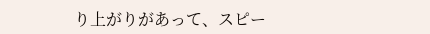り上がりがあって、スピー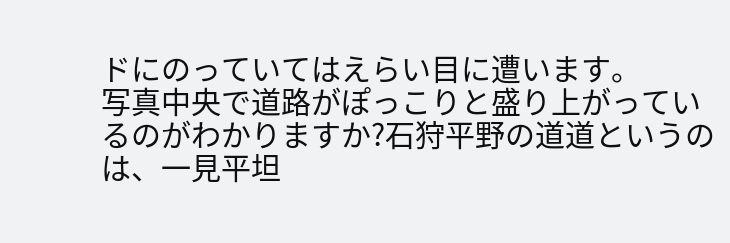ドにのっていてはえらい目に遭います。
写真中央で道路がぽっこりと盛り上がっているのがわかりますか?石狩平野の道道というのは、一見平坦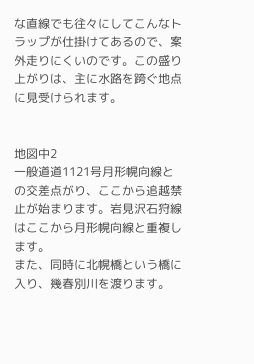な直線でも往々にしてこんなトラップが仕掛けてあるので、案外走りにくいのです。この盛り上がりは、主に水路を跨ぐ地点に見受けられます。


地図中2
一般道道1121号月形幌向線との交差点がり、ここから追越禁止が始まります。岩見沢石狩線はここから月形幌向線と重複します。
また、同時に北幌橋という橋に入り、幾春別川を渡ります。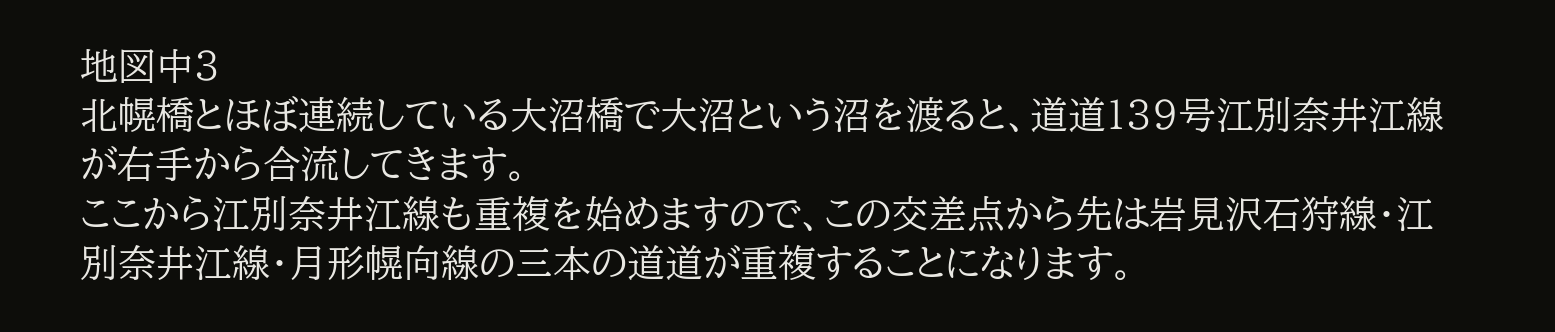地図中3
北幌橋とほぼ連続している大沼橋で大沼という沼を渡ると、道道139号江別奈井江線が右手から合流してきます。
ここから江別奈井江線も重複を始めますので、この交差点から先は岩見沢石狩線・江別奈井江線・月形幌向線の三本の道道が重複することになります。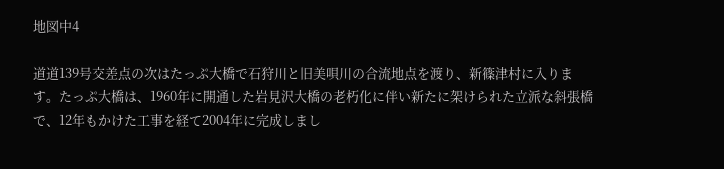地図中4

道道139号交差点の次はたっぷ大橋で石狩川と旧美唄川の合流地点を渡り、新篠津村に入ります。たっぷ大橋は、1960年に開通した岩見沢大橋の老朽化に伴い新たに架けられた立派な斜張橋で、12年もかけた工事を経て2004年に完成しまし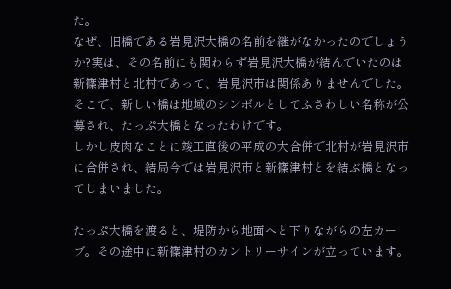た。
なぜ、旧橋である岩見沢大橋の名前を継がなかったのでしょうか?実は、その名前にも関わらず岩見沢大橋が結んでいたのは新篠津村と北村であって、岩見沢市は関係ありませんでした。そこで、新しい橋は地域のシンボルとしてふさわしい名称が公募され、たっぷ大橋となったわけです。
しかし皮肉なことに竣工直後の平成の大合併で北村が岩見沢市に合併され、結局今では岩見沢市と新篠津村とを結ぶ橋となってしまいました。

たっぷ大橋を渡ると、堤防から地面へと下りながらの左カーブ。その途中に新篠津村のカントリーサインが立っています。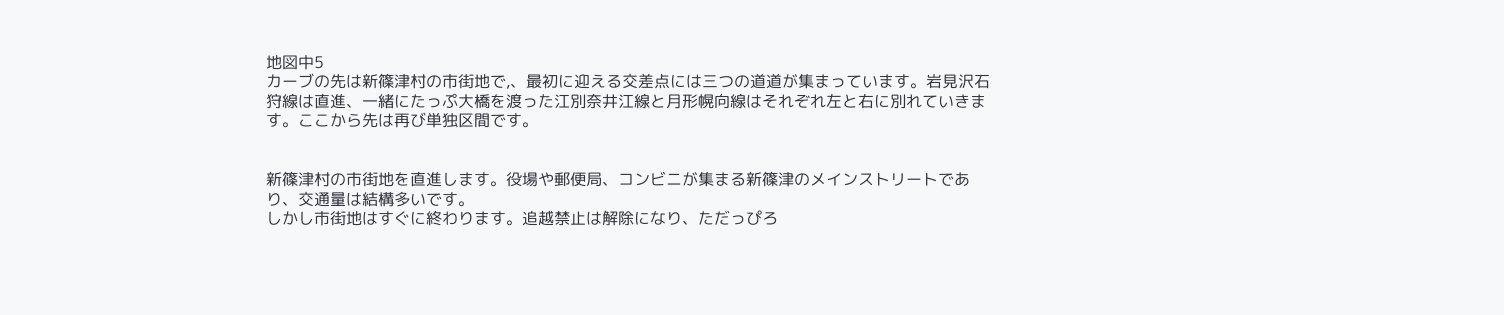地図中5
カーブの先は新篠津村の市街地で,、最初に迎える交差点には三つの道道が集まっています。岩見沢石狩線は直進、一緒にたっぷ大橋を渡った江別奈井江線と月形幌向線はそれぞれ左と右に別れていきます。ここから先は再び単独区間です。


新篠津村の市街地を直進します。役場や郵便局、コンビニが集まる新篠津のメインストリートであり、交通量は結構多いです。
しかし市街地はすぐに終わります。追越禁止は解除になり、ただっぴろ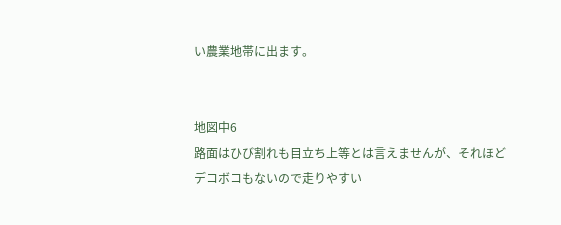い農業地帯に出ます。


地図中6
路面はひび割れも目立ち上等とは言えませんが、それほどデコボコもないので走りやすい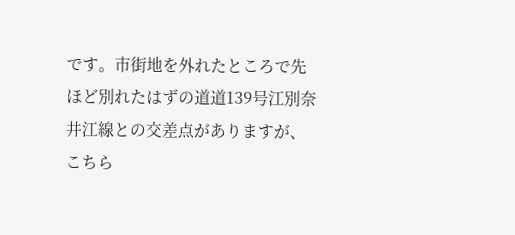です。市街地を外れたところで先ほど別れたはずの道道139号江別奈井江線との交差点がありますが、こちら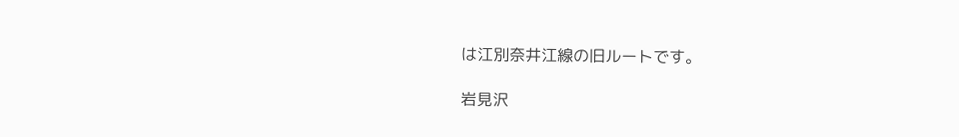は江別奈井江線の旧ルートです。

岩見沢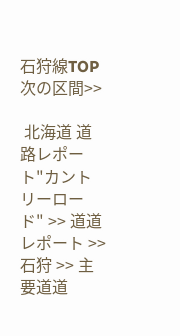石狩線TOP 次の区間>>

 北海道 道路レポート"カントリーロード" >> 道道レポート >> 石狩 >> 主要道道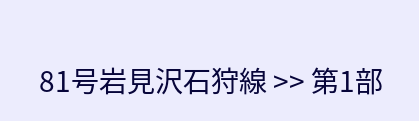81号岩見沢石狩線 >> 第1部